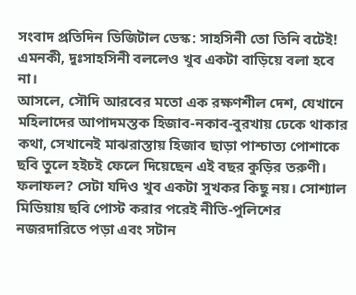সংবাদ প্রতিদিন ডিজিটাল ডেস্ক: সাহসিনী তো তিনি বটেই! এমনকী, দুঃসাহসিনী বললেও খুব একটা বাড়িয়ে বলা হবে না।
আসলে, সৌদি আরবের মতো এক রক্ষণশীল দেশ, যেখানে মহিলাদের আপাদমস্তক হিজাব-নকাব-বুরখায় ঢেকে থাকার কথা, সেখানেই মাঝরাস্তায় হিজাব ছাড়া পাশ্চাত্য পোশাকে ছবি তুলে হইচই ফেলে দিয়েছেন এই বছর কুড়ির তরুণী। ফলাফল? সেটা যদিও খুব একটা সুখকর কিছু নয়। সোশ্যাল মিডিয়ায় ছবি পোস্ট করার পরেই নীতি-পুলিশের নজরদারিতে পড়া এবং সটান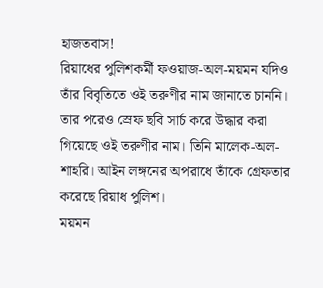হাজতবাস!
রিয়াধের পুলিশকর্মী ফওয়াজ-অল-ময়মন যদিও তাঁর বিবৃতিতে ওই তরুণীর নাম জানাতে চাননি। তার পরেও স্রেফ ছবি সার্চ করে উদ্ধার করা গিয়েছে ওই তরুণীর নাম। তিনি মালেক-অল-শাহরি। আইন লঙ্গনের অপরাধে তাঁকে গ্রেফতার করেছে রিয়াধ পুলিশ।
ময়মন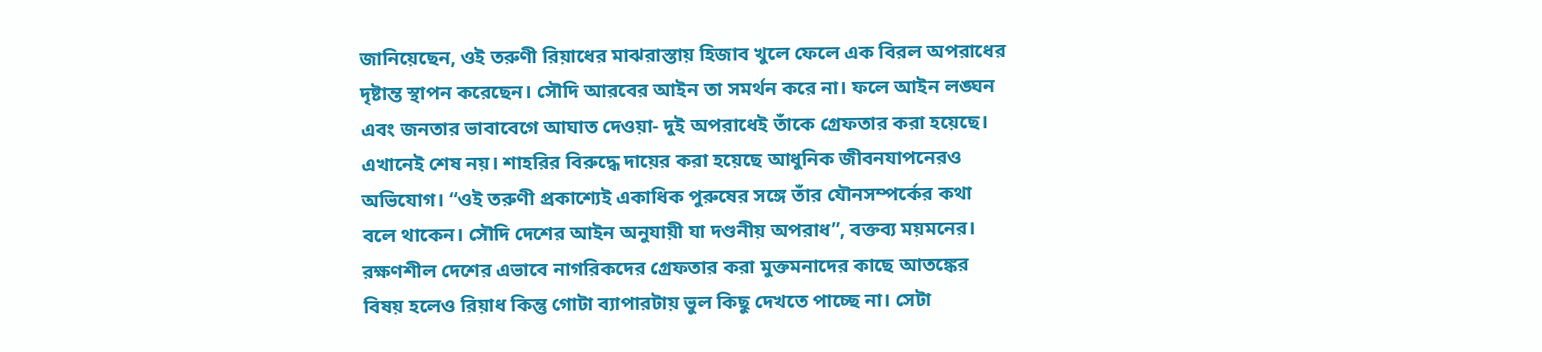জানিয়েছেন, ওই তরুণী রিয়াধের মাঝরাস্তায় হিজাব খুলে ফেলে এক বিরল অপরাধের দৃষ্টান্ত স্থাপন করেছেন। সৌদি আরবের আইন তা সমর্থন করে না। ফলে আইন লঙ্ঘন এবং জনতার ভাবাবেগে আঘাত দেওয়া- দুই অপরাধেই তাঁকে গ্রেফতার করা হয়েছে।
এখানেই শেষ নয়। শাহরির বিরুদ্ধে দায়ের করা হয়েছে আধুনিক জীবনযাপনেরও অভিযোগ। “ওই তরুণী প্রকাশ্যেই একাধিক পুরুষের সঙ্গে তাঁর যৌনসম্পর্কের কথা বলে থাকেন। সৌদি দেশের আইন অনুযায়ী যা দণ্ডনীয় অপরাধ”, বক্তব্য ময়মনের।
রক্ষণশীল দেশের এভাবে নাগরিকদের গ্রেফতার করা মুক্তমনাদের কাছে আতঙ্কের বিষয় হলেও রিয়াধ কিন্তু গোটা ব্যাপারটায় ভুল কিছু দেখতে পাচ্ছে না। সেটা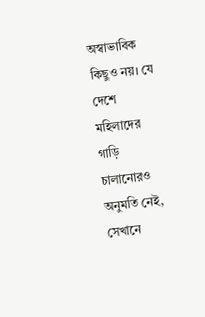অস্বাভাবিক কিছুও নয়। যে দেশে মহিলাদের গাড়ি চালানোরও অনুমতি নেই, সেখানে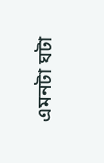এমনটা ঘটা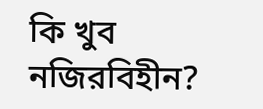কি খুব নজিরবিহীন?